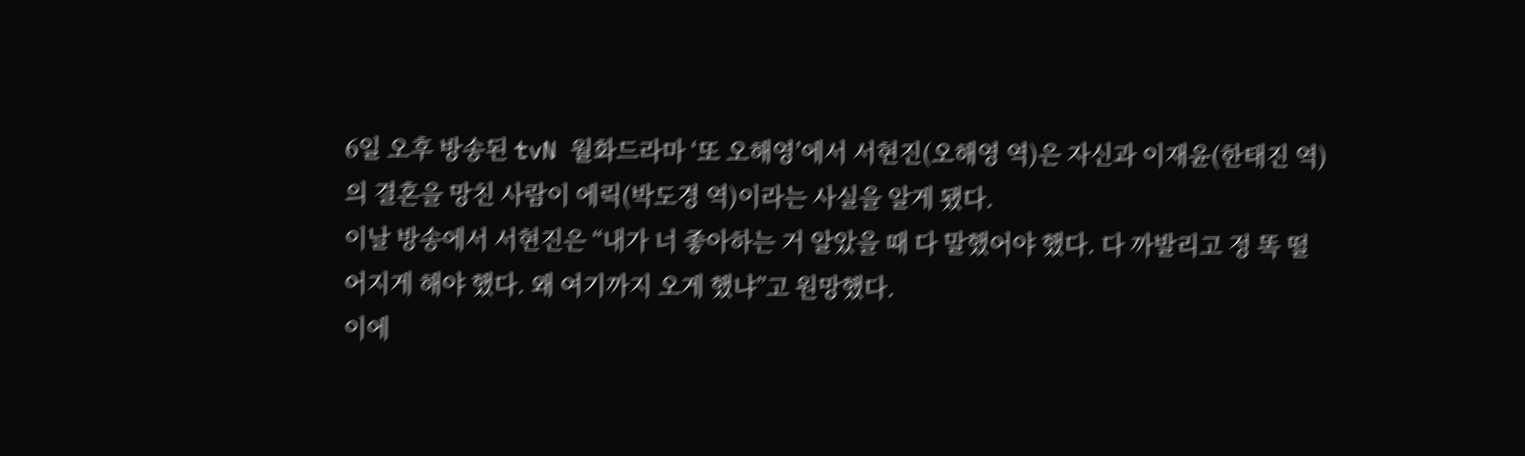6일 오후 방송된 tvN 월화드라마 ‘또 오해영’에서 서현진(오해영 역)은 자신과 이재윤(한태진 역)의 결혼을 망친 사람이 에릭(박도경 역)이라는 사실을 알게 됐다.
이날 방송에서 서현진은 “내가 너 좋아하는 거 알았을 때 다 말했어야 했다. 다 까발리고 정 똑 떨어지게 해야 했다. 왜 여기까지 오게 했냐”고 원망했다.
이에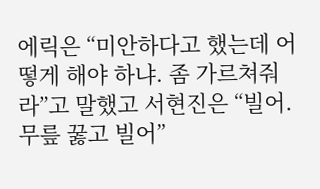에릭은 “미안하다고 했는데 어떻게 해야 하냐. 좀 가르쳐줘라”고 말했고 서현진은 “빌어. 무릎 꿇고 빌어”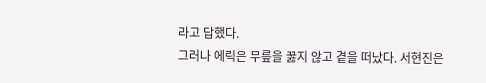라고 답했다.
그러나 에릭은 무릎을 꿇지 않고 곁을 떠났다. 서현진은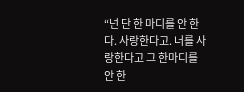“넌 단 한 마디를 안 한다. 사랑한다고. 너를 사랑한다고 그 한마디를 안 한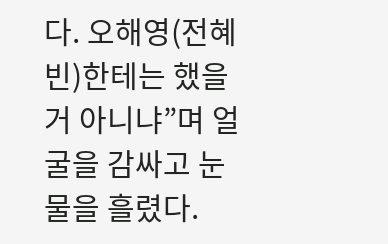다. 오해영(전혜빈)한테는 했을 거 아니냐”며 얼굴을 감싸고 눈물을 흘렸다.